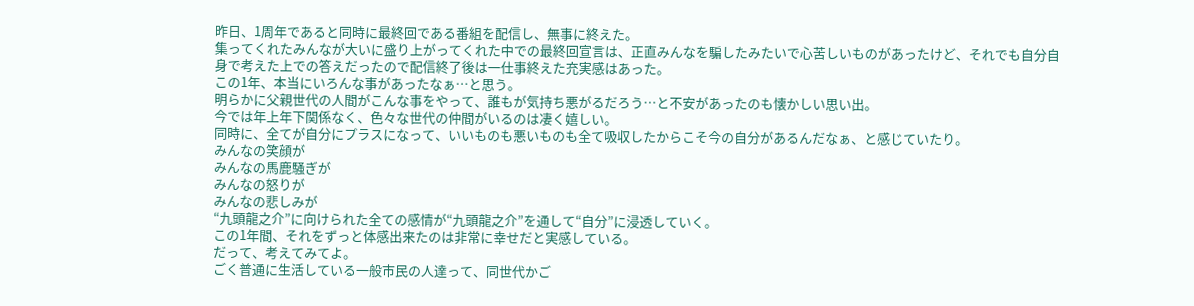昨日、1周年であると同時に最終回である番組を配信し、無事に終えた。
集ってくれたみんなが大いに盛り上がってくれた中での最終回宣言は、正直みんなを騙したみたいで心苦しいものがあったけど、それでも自分自身で考えた上での答えだったので配信終了後は一仕事終えた充実感はあった。
この1年、本当にいろんな事があったなぁ…と思う。
明らかに父親世代の人間がこんな事をやって、誰もが気持ち悪がるだろう…と不安があったのも懐かしい思い出。
今では年上年下関係なく、色々な世代の仲間がいるのは凄く嬉しい。
同時に、全てが自分にプラスになって、いいものも悪いものも全て吸収したからこそ今の自分があるんだなぁ、と感じていたり。
みんなの笑顔が
みんなの馬鹿騒ぎが
みんなの怒りが
みんなの悲しみが
“九頭龍之介”に向けられた全ての感情が“九頭龍之介”を通して“自分”に浸透していく。
この1年間、それをずっと体感出来たのは非常に幸せだと実感している。
だって、考えてみてよ。
ごく普通に生活している一般市民の人達って、同世代かご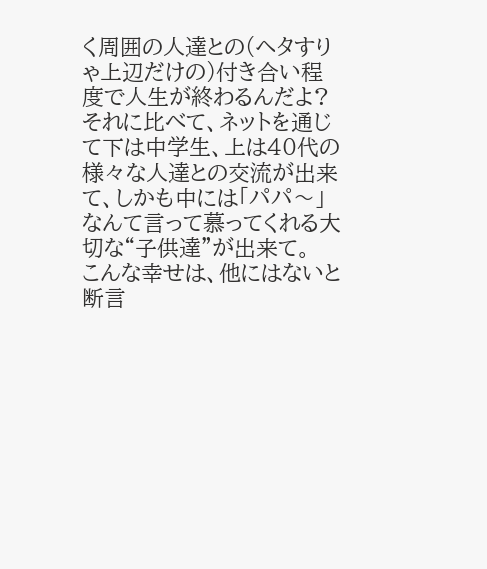く周囲の人達との(ヘタすりゃ上辺だけの)付き合い程度で人生が終わるんだよ?
それに比べて、ネットを通じて下は中学生、上は40代の様々な人達との交流が出来て、しかも中には「パパ〜」なんて言って慕ってくれる大切な“子供達”が出来て。
こんな幸せは、他にはないと断言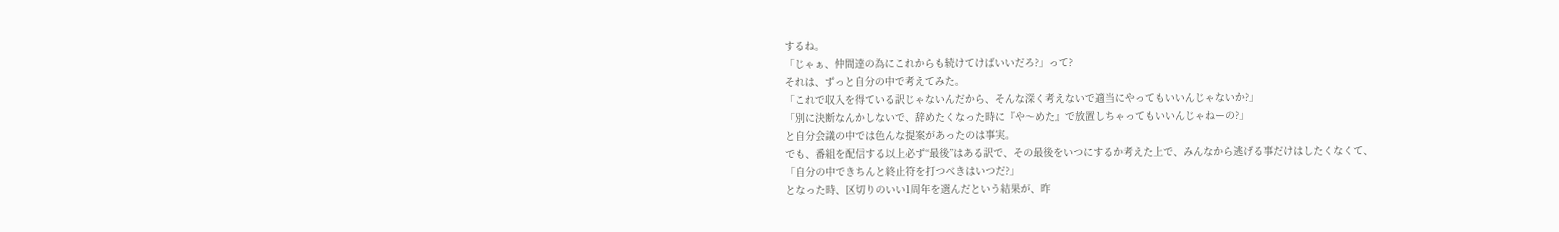するね。
「じゃぁ、仲間達の為にこれからも続けてけばいいだろ?」って?
それは、ずっと自分の中で考えてみた。
「これで収入を得ている訳じゃないんだから、そんな深く考えないで適当にやってもいいんじゃないか?」
「別に決断なんかしないで、辞めたくなった時に『や〜めた』で放置しちゃってもいいんじゃねーの?」
と自分会議の中では色んな提案があったのは事実。
でも、番組を配信する以上必ず“最後”はある訳で、その最後をいつにするか考えた上で、みんなから逃げる事だけはしたくなくて、
「自分の中できちんと終止符を打つべきはいつだ?」
となった時、区切りのいい1周年を選んだという結果が、昨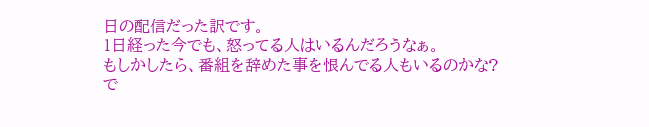日の配信だった訳です。
1日経った今でも、怒ってる人はいるんだろうなぁ。
もしかしたら、番組を辞めた事を恨んでる人もいるのかな?
で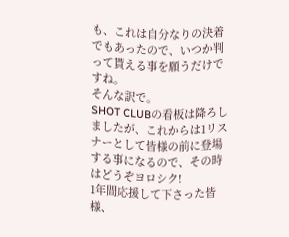も、これは自分なりの決着でもあったので、いつか判って貰える事を願うだけですね。
そんな訳で。
SHOT CLUBの看板は降ろしましたが、これからは1リスナーとして皆様の前に登場する事になるので、その時はどうぞヨロシク!
1年間応援して下さった皆様、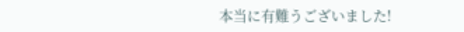本当に有難うございました!